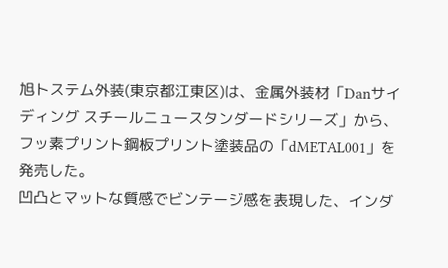旭トステム外装(東京都江東区)は、金属外装材「Danサイディング スチールニュースタンダードシリーズ」から、フッ素プリント鋼板プリント塗装品の「dMETAL001」を発売した。
凹凸とマットな質感でビンテージ感を表現した、インダ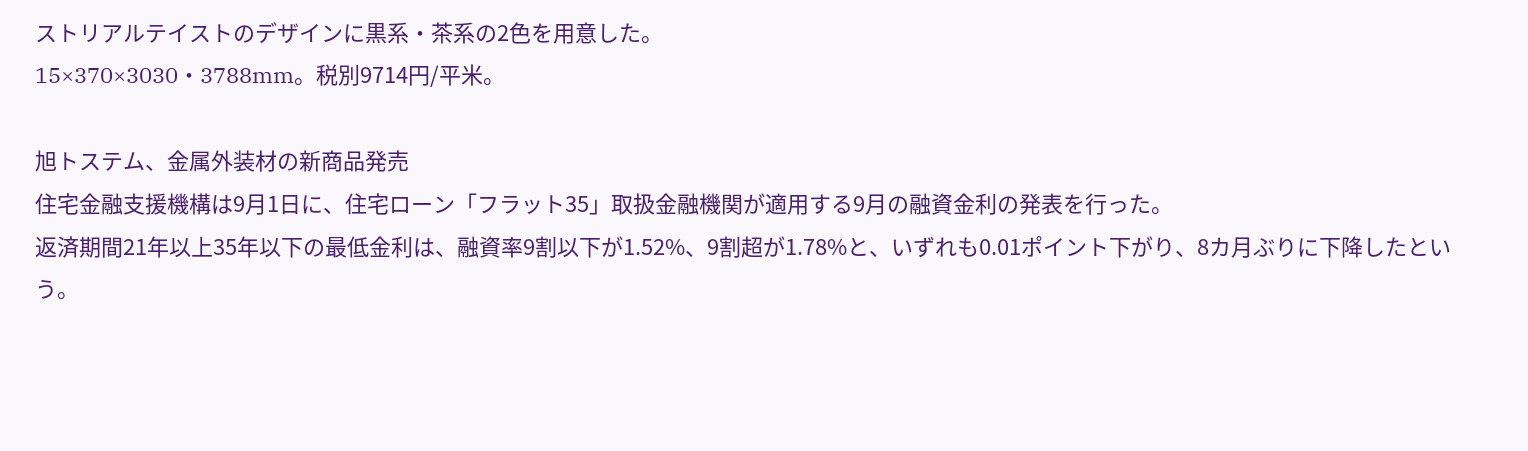ストリアルテイストのデザインに黒系・茶系の2色を用意した。
15×370×3030・3788mm。税別9714円/平米。

旭トステム、金属外装材の新商品発売
住宅金融支援機構は9月1日に、住宅ローン「フラット35」取扱金融機関が適用する9月の融資金利の発表を行った。
返済期間21年以上35年以下の最低金利は、融資率9割以下が1.52%、9割超が1.78%と、いずれも0.01ポイント下がり、8カ月ぶりに下降したという。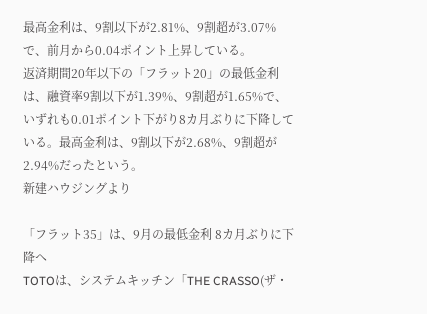最高金利は、9割以下が2.81%、9割超が3.07%で、前月から0.04ポイント上昇している。
返済期間20年以下の「フラット20」の最低金利は、融資率9割以下が1.39%、9割超が1.65%で、いずれも0.01ポイント下がり8カ月ぶりに下降している。最高金利は、9割以下が2.68%、9割超が2.94%だったという。
新建ハウジングより

「フラット35」は、9月の最低金利 8カ月ぶりに下降へ
TOTOは、システムキッチン「THE CRASSO(ザ・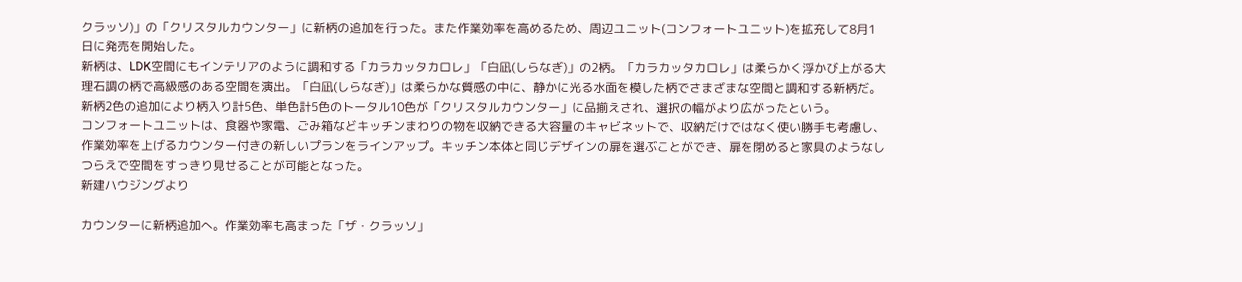クラッソ)」の「クリスタルカウンター」に新柄の追加を行った。また作業効率を高めるため、周辺ユニット(コンフォートユニット)を拡充して8月1日に発売を開始した。
新柄は、LDK空間にもインテリアのように調和する「カラカッタカロレ」「白凪(しらなぎ)」の2柄。「カラカッタカロレ」は柔らかく浮かび上がる大理石調の柄で高級感のある空間を演出。「白凪(しらなぎ)」は柔らかな質感の中に、静かに光る水面を模した柄でさまざまな空間と調和する新柄だ。新柄2色の追加により柄入り計5色、単色計5色のトータル10色が「クリスタルカウンター」に品揃えされ、選択の幅がより広がったという。
コンフォートユニットは、食器や家電、ごみ箱などキッチンまわりの物を収納できる大容量のキャビネットで、収納だけではなく使い勝手も考慮し、作業効率を上げるカウンター付きの新しいプランをラインアップ。キッチン本体と同じデザインの扉を選ぶことができ、扉を閉めると家具のようなしつらえで空間をすっきり見せることが可能となった。
新建ハウジングより

カウンターに新柄追加へ。作業効率も高まった「ザ・クラッソ」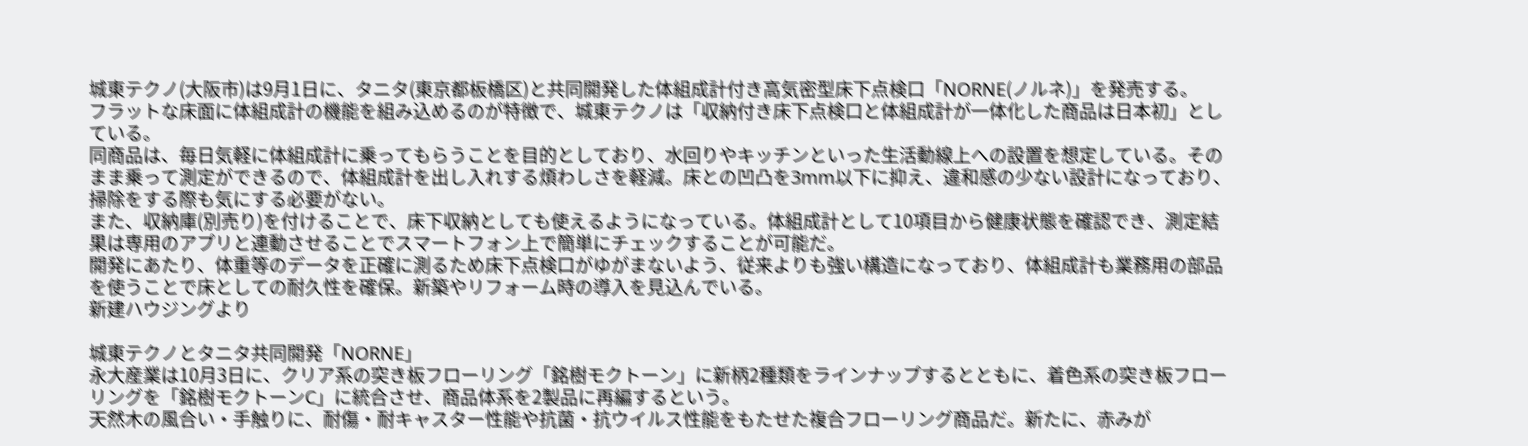城東テクノ(大阪市)は9月1日に、タニタ(東京都板橋区)と共同開発した体組成計付き高気密型床下点検口「NORNE(ノルネ)」を発売する。
フラットな床面に体組成計の機能を組み込めるのが特徴で、城東テクノは「収納付き床下点検口と体組成計が一体化した商品は日本初」としている。
同商品は、毎日気軽に体組成計に乗ってもらうことを目的としており、水回りやキッチンといった生活動線上への設置を想定している。そのまま乗って測定ができるので、体組成計を出し入れする煩わしさを軽減。床との凹凸を3mm以下に抑え、違和感の少ない設計になっており、掃除をする際も気にする必要がない。
また、収納庫(別売り)を付けることで、床下収納としても使えるようになっている。体組成計として10項目から健康状態を確認でき、測定結果は専用のアプリと連動させることでスマートフォン上で簡単にチェックすることが可能だ。
開発にあたり、体重等のデータを正確に測るため床下点検口がゆがまないよう、従来よりも強い構造になっており、体組成計も業務用の部品を使うことで床としての耐久性を確保。新築やリフォーム時の導入を見込んでいる。
新建ハウジングより

城東テクノとタニタ共同開発「NORNE」
永大産業は10月3日に、クリア系の突き板フローリング「銘樹モクトーン」に新柄2種類をラインナップするとともに、着色系の突き板フローリングを「銘樹モクトーンC」に統合させ、商品体系を2製品に再編するという。
天然木の風合い・手触りに、耐傷・耐キャスター性能や抗菌・抗ウイルス性能をもたせた複合フローリング商品だ。新たに、赤みが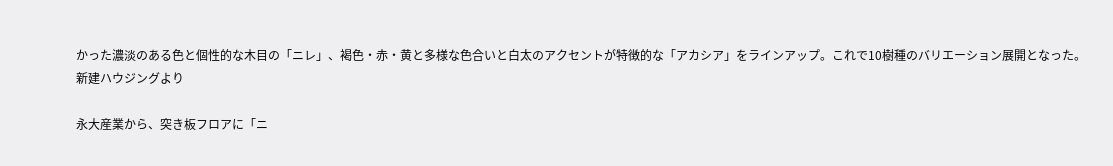かった濃淡のある色と個性的な木目の「ニレ」、褐色・赤・黄と多様な色合いと白太のアクセントが特徴的な「アカシア」をラインアップ。これで10樹種のバリエーション展開となった。
新建ハウジングより

永大産業から、突き板フロアに「ニ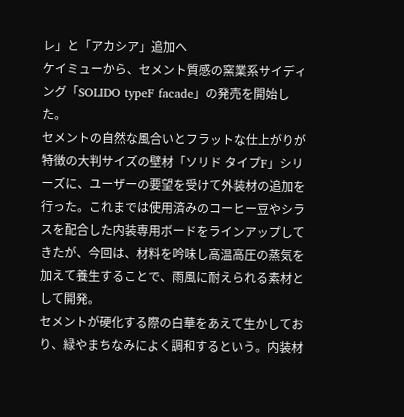レ」と「アカシア」追加へ
ケイミューから、セメント質感の窯業系サイディング「SOLIDO typeF facade」の発売を開始した。
セメントの自然な風合いとフラットな仕上がりが特徴の大判サイズの壁材「ソリド タイプF」シリーズに、ユーザーの要望を受けて外装材の追加を行った。これまでは使用済みのコーヒー豆やシラスを配合した内装専用ボードをラインアップしてきたが、今回は、材料を吟味し高温高圧の蒸気を加えて養生することで、雨風に耐えられる素材として開発。
セメントが硬化する際の白華をあえて生かしており、緑やまちなみによく調和するという。内装材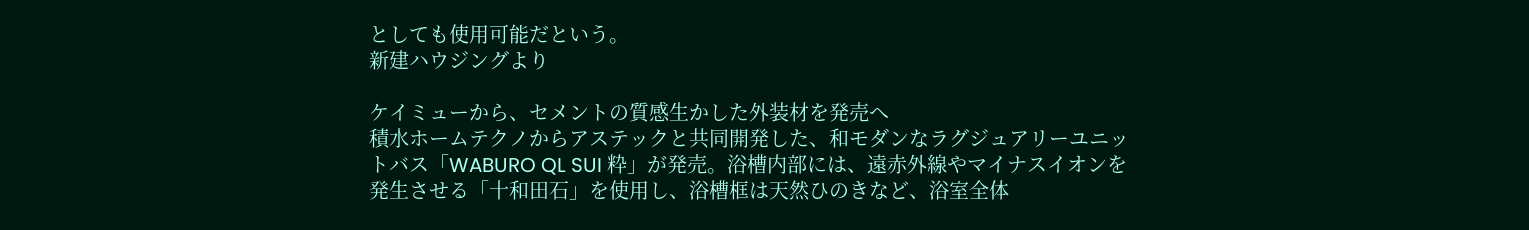としても使用可能だという。
新建ハウジングより

ケイミューから、セメントの質感生かした外装材を発売へ
積水ホームテクノからアステックと共同開発した、和モダンなラグジュアリーユニットバス「WABURO QL SUI 粋」が発売。浴槽内部には、遠赤外線やマイナスイオンを発生させる「十和田石」を使用し、浴槽框は天然ひのきなど、浴室全体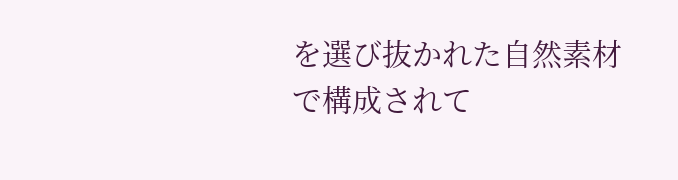を選び抜かれた自然素材で構成されて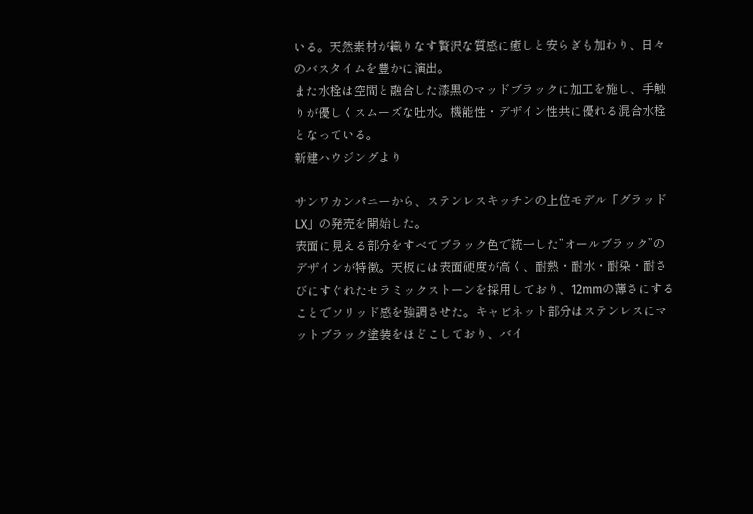いる。天然素材が織りなす贅沢な質感に癒しと安らぎも加わり、日々のバスタイムを豊かに演出。
また水栓は空間と融合した漆黒のマッドブラックに加工を施し、手触りが優しくスムーズな吐水。機能性・デザイン性共に優れる混合水栓となっている。
新建ハウジングより

サンワカンパニーから、ステンレスキッチンの上位モデル「グラッドLX」の発売を開始した。
表面に見える部分をすべてブラック色で統一した”オールブラック”のデザインが特徴。天板には表面硬度が高く、耐熱・耐水・耐染・耐さびにすぐれたセラミックストーンを採用しており、12mmの薄さにすることでソリッド感を強調させた。キャビネット部分はステンレスにマットブラック塗装をほどこしており、バイ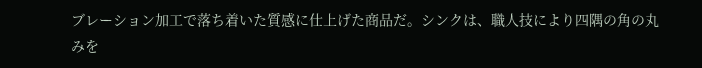ブレーション加工で落ち着いた質感に仕上げた商品だ。シンクは、職人技により四隅の角の丸みを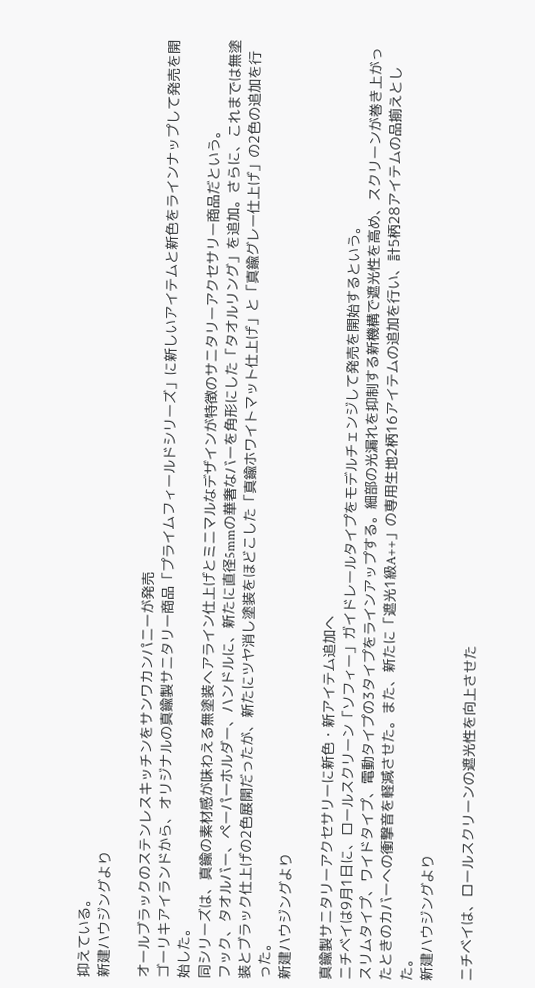抑えている。
新建ハウジングより

オールブラックのステンレスキッチンをサンワカンパニーが発売
ゴーリキアイランドから、オリジナルの真鍮製サニタリー商品「プライムフィールドシリーズ」に新しいアイテムと新色をラインナップして発売を開始した。
同シリーズは、真鍮の素材感が味わえる無塗装ヘアライン仕上げとミニマルなデザインが特徴のサニタリーアクセサリー商品だという。
フック、タオルバー、ペーパーホルダー、ハンドルに、新たに直径5mmの華奢なバーを角形にした「タオルリング」を追加。さらに、これまでは無塗装とブラック仕上げの2色展開だったが、新たにツヤ消し塗装をほどこした「真鍮ホワイトマット仕上げ」と「真鍮グレー仕上げ」の2色の追加を行った。
新建ハウジングより

真鍮製サニタリーアクセサリーに新色・新アイテム追加へ
ニチベイは9月1日に、ロールスクリーン「ソフィー」ガイドレールタイプをモデルチェンジして発売を開始するという。
スリムタイプ、ワイドタイプ、電動タイプの3タイプをラインアップする。細部の光漏れを抑制する新機構で遮光性を高め、スクリーンが巻き上がったときのカバーへの衝撃音を軽減させた。また、新たに「遮光1級A++」の専用生地2柄16アイテムの追加を行い、計5柄28アイテムの品揃えとした。
新建ハウジングより

ニチベイは、ロールスクリーンの遮光性を向上させた